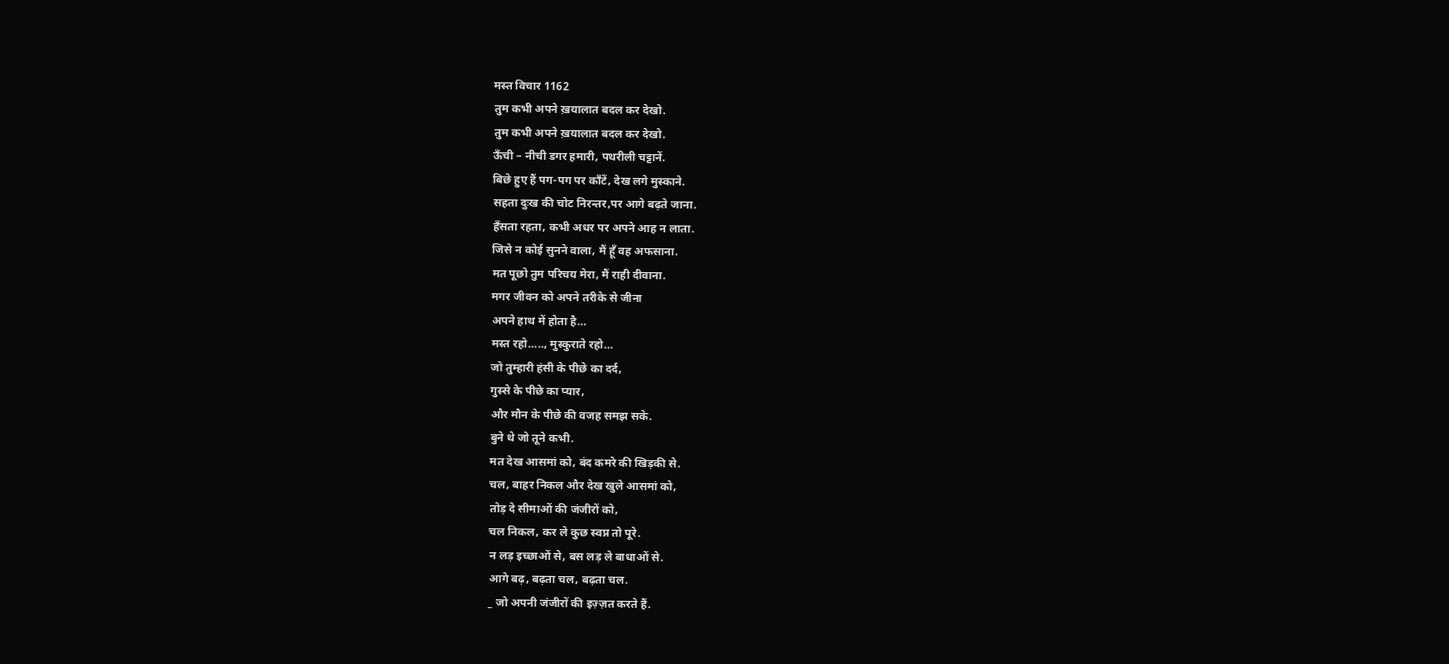मस्त विचार 1162
तुम कभी अपने ख़यालात बदल कर देखो.
तुम कभी अपने ख़यालात बदल कर देखो.
ऊँची – नीची डगर हमारी, पथरीली चट्टानें.
बिछे हुए हैं पग-पग पर काँटें, देख लगे मुस्काने.
सहता दुःख की चोट निरन्तर,पर आगे बढ़ते जाना.
हँसता रहता, कभी अधर पर अपने आह न लाता.
जिसे न कोई सुनने वाला, मैं हूँ वह अफसाना.
मत पूछो तुम परिचय मेरा, मैं राही दीवाना.
मगर जीवन को अपने तरीके से जीना
अपने हाथ में होता है…
मस्त रहो….., मुस्कुराते रहो…
जो तुम्हारी हंसी के पीछे का दर्द,
गुस्से के पीछे का प्यार,
और मौन के पीछे की वजह समझ सके.
बुने थे जो तूने कभी.
मत देख आसमां को, बंद कमरे की खिड़की से.
चल, बाहर निकल और देख खुले आसमां को,
तोड़ दे सीमाओं की जंजीरों को,
चल निकल, कर ले कुछ स्वप्न तो पूरे.
न लड़ इच्छाओं से, बस लड़ ले बाधाओं से.
आगे बढ़, बढ़ता चल, बढ़ता चल.
_ जो अपनी जंजीरों की इज़्ज़त करते हैं.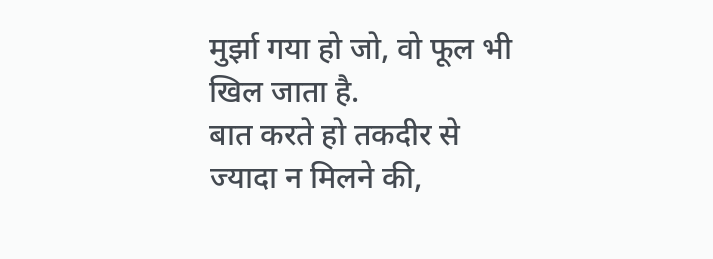मुर्झा गया हो जो, वो फूल भी खिल जाता है.
बात करते हो तकदीर से ज्यादा न मिलने की,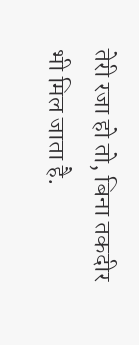तेरी रजा हो तो, बिना तकदीर भी मिल जाता है.